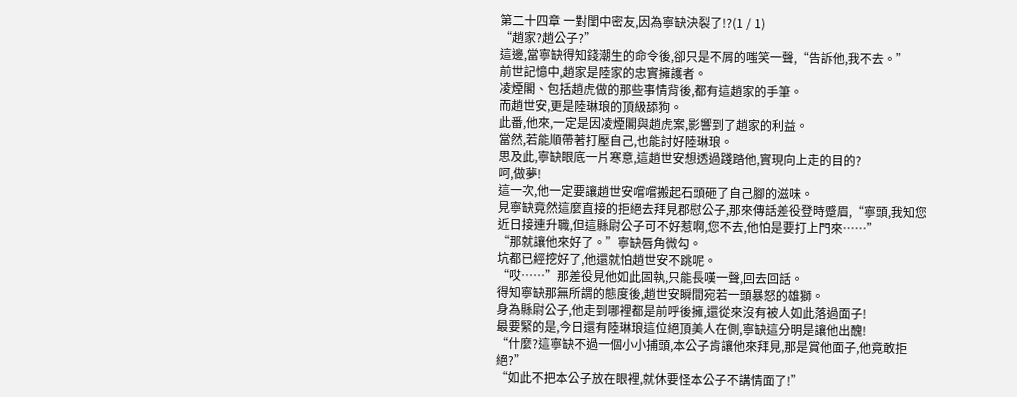第二十四章 一對閨中密友,因為寧缺決裂了!?(1 / 1)
“趙家?趙公子?”
這邊,當寧缺得知錢潮生的命令後,卻只是不屑的嗤笑一聲,“告訴他,我不去。”
前世記憶中,趙家是陸家的忠實擁護者。
凌煙閣、包括趙虎做的那些事情背後,都有這趙家的手筆。
而趙世安,更是陸琳琅的頂級舔狗。
此番,他來,一定是因凌煙閣與趙虎案,影響到了趙家的利益。
當然,若能順帶著打壓自己,也能討好陸琳琅。
思及此,寧缺眼底一片寒意,這趙世安想透過踐踏他,實現向上走的目的?
呵,做夢!
這一次,他一定要讓趙世安嚐嚐搬起石頭砸了自己腳的滋味。
見寧缺竟然這麼直接的拒絕去拜見郡慰公子,那來傳話差役登時蹙眉,“寧頭,我知您近日接連升職,但這縣尉公子可不好惹啊,您不去,他怕是要打上門來……”
“那就讓他來好了。”寧缺唇角微勾。
坑都已經挖好了,他還就怕趙世安不跳呢。
“哎……”那差役見他如此固執,只能長嘆一聲,回去回話。
得知寧缺那無所謂的態度後,趙世安瞬間宛若一頭暴怒的雄獅。
身為縣尉公子,他走到哪裡都是前呼後擁,還從來沒有被人如此落過面子!
最要緊的是,今日還有陸琳琅這位絕頂美人在側,寧缺這分明是讓他出醜!
“什麼?這寧缺不過一個小小捕頭,本公子肯讓他來拜見,那是賞他面子,他竟敢拒絕?”
“如此不把本公子放在眼裡,就休要怪本公子不講情面了!”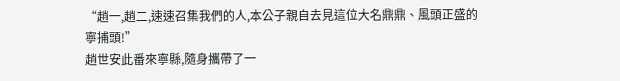“趙一,趙二,速速召集我們的人,本公子親自去見這位大名鼎鼎、風頭正盛的寧捕頭!”
趙世安此番來寧縣,隨身攜帶了一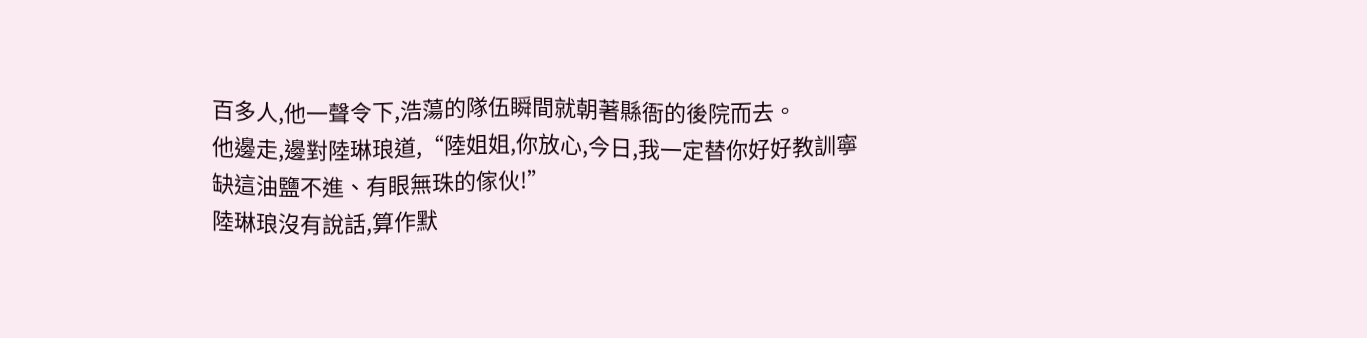百多人,他一聲令下,浩蕩的隊伍瞬間就朝著縣衙的後院而去。
他邊走,邊對陸琳琅道,“陸姐姐,你放心,今日,我一定替你好好教訓寧缺這油鹽不進、有眼無珠的傢伙!”
陸琳琅沒有說話,算作默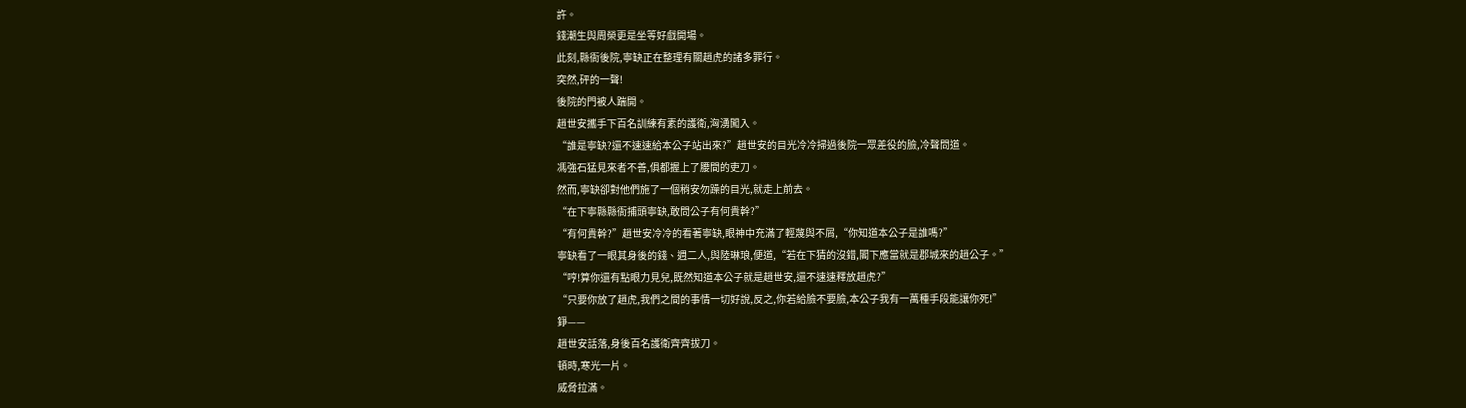許。
錢潮生與周榮更是坐等好戲開場。
此刻,縣衙後院,寧缺正在整理有關趙虎的諸多罪行。
突然,砰的一聲!
後院的門被人踹開。
趙世安攜手下百名訓練有素的護衛,洶湧闖入。
“誰是寧缺?還不速速給本公子站出來?”趙世安的目光冷冷掃過後院一眾差役的臉,冷聲問道。
馮強石猛見來者不善,俱都握上了腰間的吏刀。
然而,寧缺卻對他們施了一個稍安勿躁的目光,就走上前去。
“在下寧縣縣衙捕頭寧缺,敢問公子有何貴幹?”
“有何貴幹?”趙世安冷冷的看著寧缺,眼神中充滿了輕蔑與不屑,“你知道本公子是誰嗎?”
寧缺看了一眼其身後的錢、週二人,與陸琳琅,便道,“若在下猜的沒錯,閣下應當就是郡城來的趙公子。”
“哼!算你還有點眼力見兒,既然知道本公子就是趙世安,還不速速釋放趙虎?”
“只要你放了趙虎,我們之間的事情一切好說,反之,你若給臉不要臉,本公子我有一萬種手段能讓你死!”
錚——
趙世安話落,身後百名護衛齊齊拔刀。
頓時,寒光一片。
威脅拉滿。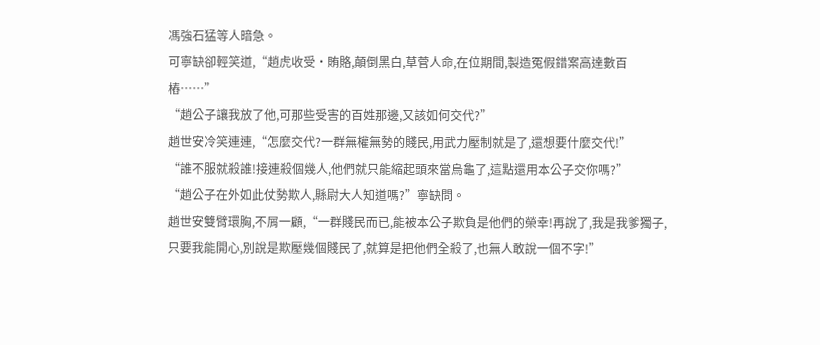馮強石猛等人暗急。
可寧缺卻輕笑道,“趙虎收受·賄賂,顛倒黑白,草菅人命,在位期間,製造冤假錯案高達數百樁……”
“趙公子讓我放了他,可那些受害的百姓那邊,又該如何交代?”
趙世安冷笑連連,“怎麼交代?一群無權無勢的賤民,用武力壓制就是了,還想要什麼交代!”
“誰不服就殺誰!接連殺個幾人,他們就只能縮起頭來當烏龜了,這點還用本公子交你嗎?”
“趙公子在外如此仗勢欺人,縣尉大人知道嗎?”寧缺問。
趙世安雙臂環胸,不屑一顧,“一群賤民而已,能被本公子欺負是他們的榮幸!再說了,我是我爹獨子,只要我能開心,別說是欺壓幾個賤民了,就算是把他們全殺了,也無人敢說一個不字!”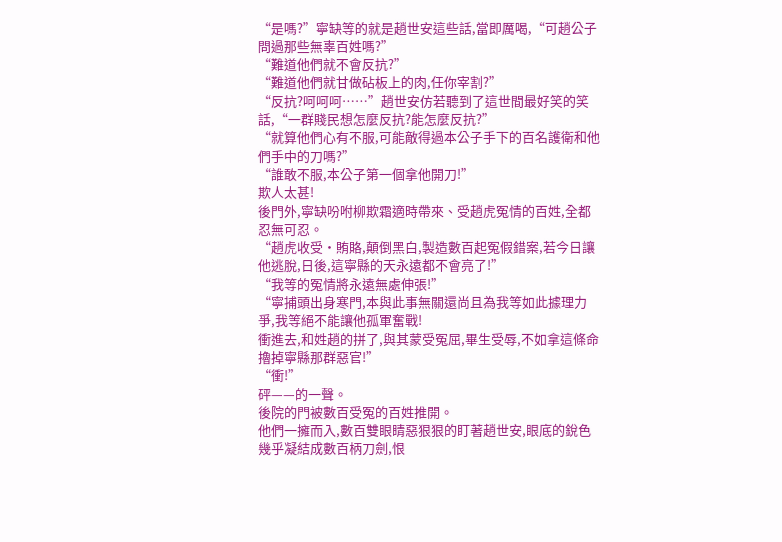“是嗎?”寧缺等的就是趙世安這些話,當即厲喝,“可趙公子問過那些無辜百姓嗎?”
“難道他們就不會反抗?”
“難道他們就甘做砧板上的肉,任你宰割?”
“反抗?呵呵呵……”趙世安仿若聽到了這世間最好笑的笑話,“一群賤民想怎麼反抗?能怎麼反抗?”
“就算他們心有不服,可能敵得過本公子手下的百名護衛和他們手中的刀嗎?”
“誰敢不服,本公子第一個拿他開刀!”
欺人太甚!
後門外,寧缺吩咐柳欺霜適時帶來、受趙虎冤情的百姓,全都忍無可忍。
“趙虎收受·賄賂,顛倒黑白,製造數百起冤假錯案,若今日讓他逃脫,日後,這寧縣的天永遠都不會亮了!”
“我等的冤情將永遠無處伸張!”
“寧捕頭出身寒門,本與此事無關還尚且為我等如此據理力爭,我等絕不能讓他孤軍奮戰!
衝進去,和姓趙的拼了,與其蒙受冤屈,畢生受辱,不如拿這條命擼掉寧縣那群惡官!”
“衝!”
砰——的一聲。
後院的門被數百受冤的百姓推開。
他們一擁而入,數百雙眼睛惡狠狠的盯著趙世安,眼底的銳色幾乎凝結成數百柄刀劍,恨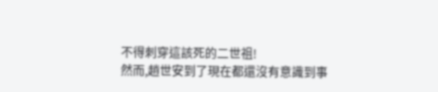不得刺穿這該死的二世祖!
然而,趙世安到了現在都還沒有意識到事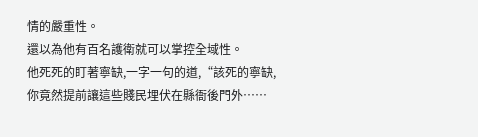情的嚴重性。
還以為他有百名護衛就可以掌控全域性。
他死死的盯著寧缺,一字一句的道,“該死的寧缺,你竟然提前讓這些賤民埋伏在縣衙後門外……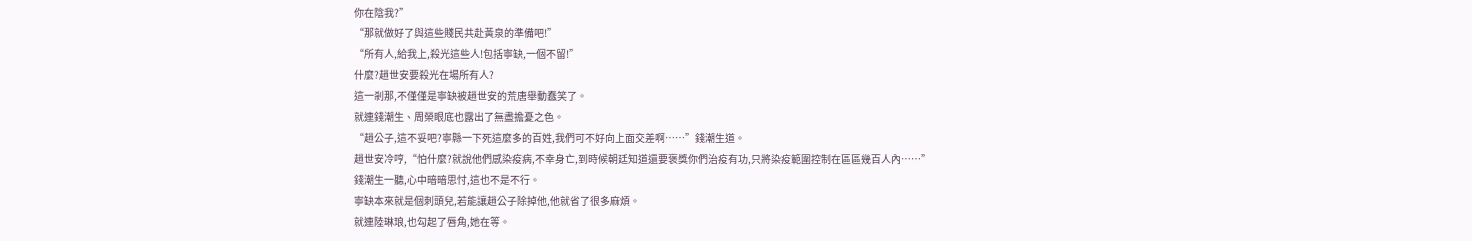你在陰我?”
“那就做好了與這些賤民共赴黃泉的準備吧!”
“所有人,給我上,殺光這些人!包括寧缺,一個不留!”
什麼?趙世安要殺光在場所有人?
這一剎那,不僅僅是寧缺被趙世安的荒唐舉動蠢笑了。
就連錢潮生、周榮眼底也露出了無盡擔憂之色。
“趙公子,這不妥吧?寧縣一下死這麼多的百姓,我們可不好向上面交差啊……”錢潮生道。
趙世安冷哼,“怕什麼?就說他們感染疫病,不幸身亡,到時候朝廷知道還要褒獎你們治疫有功,只將染疫範圍控制在區區幾百人內……”
錢潮生一聽,心中暗暗思忖,這也不是不行。
寧缺本來就是個刺頭兒,若能讓趙公子除掉他,他就省了很多麻煩。
就連陸琳琅,也勾起了唇角,她在等。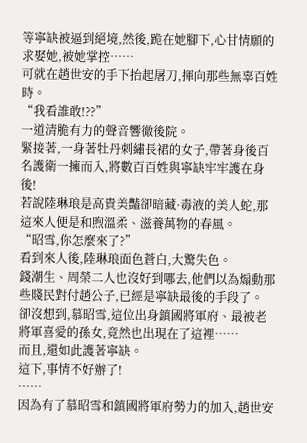等寧缺被逼到絕境,然後,跪在她腳下,心甘情願的求娶她,被她掌控……
可就在趙世安的手下抬起屠刀,揮向那些無辜百姓時。
“我看誰敢!??”
一道清脆有力的聲音響徹後院。
緊接著,一身著牡丹刺繡長裙的女子,帶著身後百名護衛一擁而入,將數百百姓與寧缺牢牢護在身後!
若說陸琳琅是高貴美豔卻暗藏·毒液的美人蛇,那這來人便是和煦溫柔、滋養萬物的春風。
“昭雪,你怎麼來了?”
看到來人後,陸琳琅面色蒼白,大驚失色。
錢潮生、周榮二人也沒好到哪去,他們以為煽動那些賤民對付趙公子,已經是寧缺最後的手段了。
卻沒想到,慕昭雪,這位出身鎮國將軍府、最被老將軍喜愛的孫女,竟然也出現在了這裡……
而且,還如此護著寧缺。
這下,事情不好辦了!
……
因為有了慕昭雪和鎮國將軍府勢力的加入,趙世安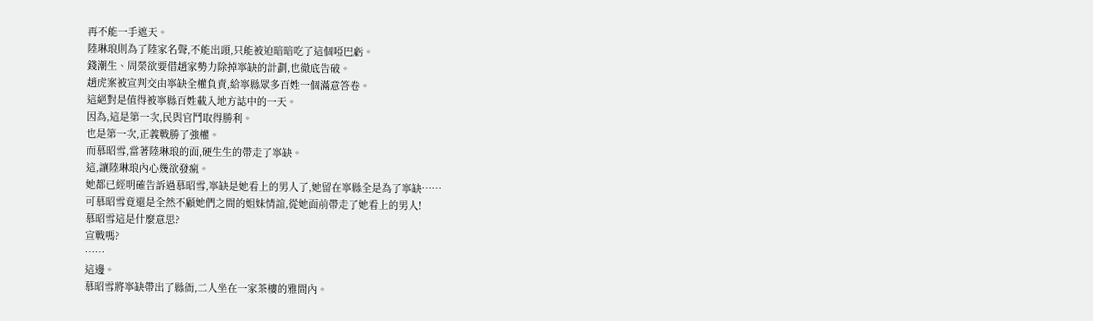再不能一手遮天。
陸琳琅則為了陸家名聲,不能出頭,只能被迫暗暗吃了這個啞巴虧。
錢潮生、周榮欲要借趙家勢力除掉寧缺的計劃,也徹底告破。
趙虎案被宣判交由寧缺全權負責,給寧縣眾多百姓一個滿意答卷。
這絕對是值得被寧縣百姓載入地方誌中的一天。
因為,這是第一次,民與官鬥取得勝利。
也是第一次,正義戰勝了強權。
而慕昭雪,當著陸琳琅的面,硬生生的帶走了寧缺。
這,讓陸琳琅內心幾欲發瘋。
她都已經明確告訴過慕昭雪,寧缺是她看上的男人了,她留在寧縣全是為了寧缺……
可慕昭雪竟還是全然不顧她們之間的姐妹情誼,從她面前帶走了她看上的男人!
慕昭雪這是什麼意思?
宣戰嗎?
……
這邊。
慕昭雪將寧缺帶出了縣衙,二人坐在一家茶樓的雅間內。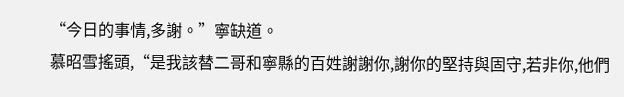“今日的事情,多謝。”寧缺道。
慕昭雪搖頭,“是我該替二哥和寧縣的百姓謝謝你,謝你的堅持與固守,若非你,他們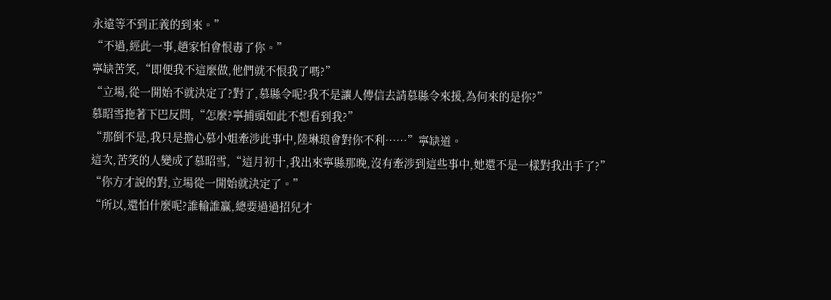永遠等不到正義的到來。”
“不過,經此一事,趙家怕會恨毒了你。”
寧缺苦笑,“即便我不這麼做,他們就不恨我了嗎?”
“立場,從一開始不就決定了?對了,慕縣令呢?我不是讓人傳信去請慕縣令來援,為何來的是你?”
慕昭雪拖著下巴反問,“怎麼?寧捕頭如此不想看到我?”
“那倒不是,我只是擔心慕小姐牽涉此事中,陸琳琅會對你不利……”寧缺道。
這次,苦笑的人變成了慕昭雪,“這月初十,我出來寧縣那晚,沒有牽涉到這些事中,她還不是一樣對我出手了?”
“你方才說的對,立場從一開始就決定了。”
“所以,還怕什麼呢?誰輸誰贏,總要過過招兒才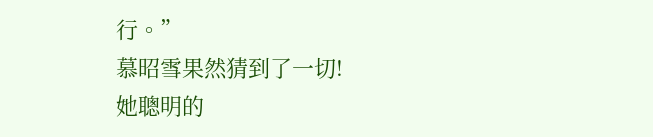行。”
慕昭雪果然猜到了一切!
她聰明的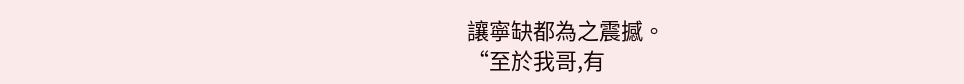讓寧缺都為之震撼。
“至於我哥,有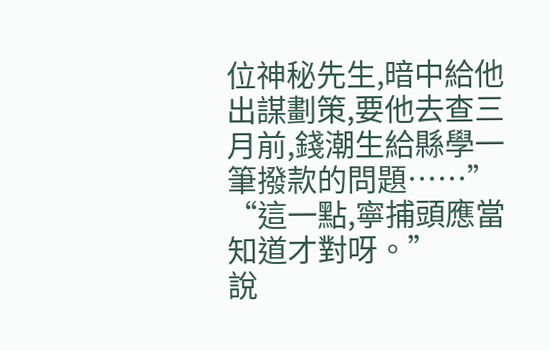位神秘先生,暗中給他出謀劃策,要他去查三月前,錢潮生給縣學一筆撥款的問題……”
“這一點,寧捕頭應當知道才對呀。”
說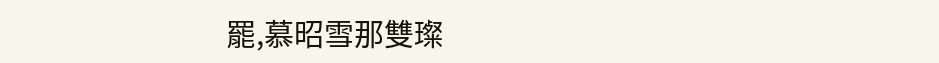罷,慕昭雪那雙璨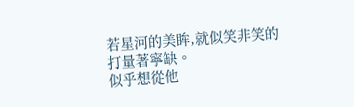若星河的美眸,就似笑非笑的打量著寧缺。
似乎想從他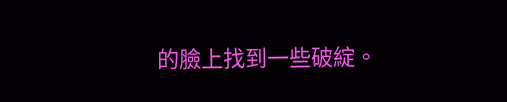的臉上找到一些破綻。